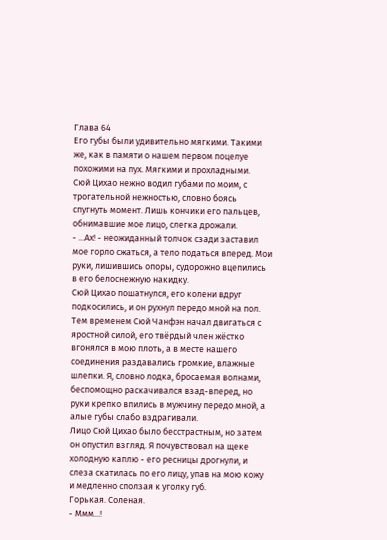Глава 64
Его губы были удивительно мягкими. Такими же, как в памяти о нашем первом поцелуе похожими на пух. Мягкими и прохладными.
Сюй Цихао нежно водил губами по моим, с трогательной нежностью, словно боясь спугнуть момент. Лишь кончики его пальцев, обнимавшие мое лицо, слегка дрожали.
- ...Ах! - неожиданный толчок сзади заставил мое горло сжаться, а тело податься вперед. Мои руки, лишившись опоры, судорожно вцепились в его белоснежную накидку.
Сюй Цихао пошатнулся, его колени вдруг подкосились, и он рухнул передо мной на пол.
Тем временем Сюй Чанфэн начал двигаться с яростной силой, его твёрдый член жёстко вгонялся в мою плоть, а в месте нашего соединения раздавались громкие, влажные шлепки. Я, словно лодка, бросаемая волнами, беспомощно раскачивался взад-вперед, но руки крепко впились в мужчину передо мной, а алые губы слабо вздрагивали.
Лицо Сюй Цихао было бесстрастным, но затем он опустил взгляд. Я почувствовал на щеке холодную каплю - его ресницы дрогнули, и слеза скатилась по его лицу, упав на мою кожу и медленно сползая к уголку губ.
Горькая. Соленая.
- Ммм...!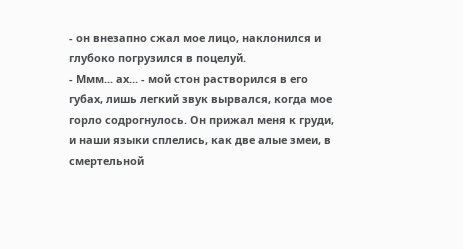- он внезапно сжал мое лицо, наклонился и глубоко погрузился в поцелуй.
- Ммм... ах... - мой стон растворился в его губах, лишь легкий звук вырвался, когда мое горло содрогнулось. Он прижал меня к груди, и наши языки сплелись, как две алые змеи, в смертельной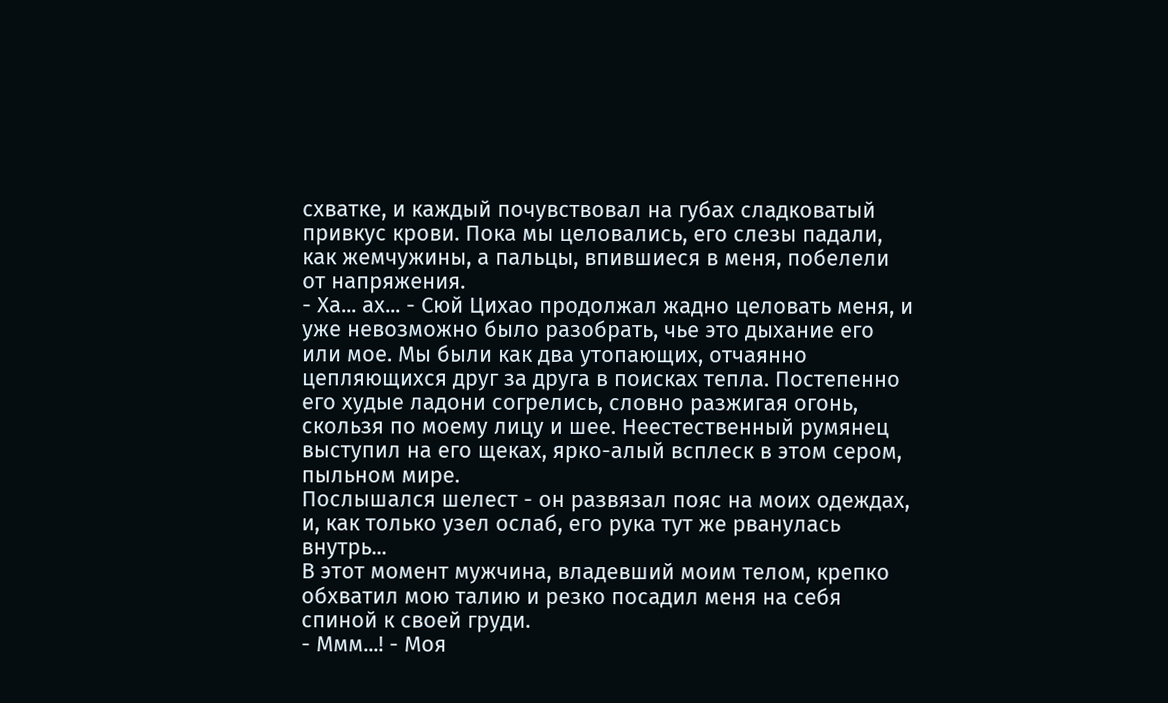схватке, и каждый почувствовал на губах сладковатый привкус крови. Пока мы целовались, его слезы падали, как жемчужины, а пальцы, впившиеся в меня, побелели от напряжения.
- Ха... ах... - Сюй Цихао продолжал жадно целовать меня, и уже невозможно было разобрать, чье это дыхание его или мое. Мы были как два утопающих, отчаянно цепляющихся друг за друга в поисках тепла. Постепенно его худые ладони согрелись, словно разжигая огонь, скользя по моему лицу и шее. Неестественный румянец выступил на его щеках, ярко-алый всплеск в этом сером, пыльном мире.
Послышался шелест - он развязал пояс на моих одеждах, и, как только узел ослаб, его рука тут же рванулась внутрь...
В этот момент мужчина, владевший моим телом, крепко обхватил мою талию и резко посадил меня на себя спиной к своей груди.
- Ммм...! - Моя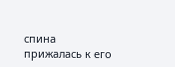спина прижалась к его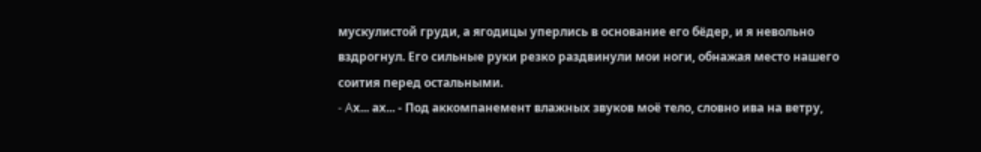мускулистой груди, а ягодицы уперлись в основание его бёдер, и я невольно вздрогнул. Его сильные руки резко раздвинули мои ноги, обнажая место нашего соития перед остальными.
- Αх... ах... - Под аккомпанемент влажных звуков моё тело, словно ива на ветру,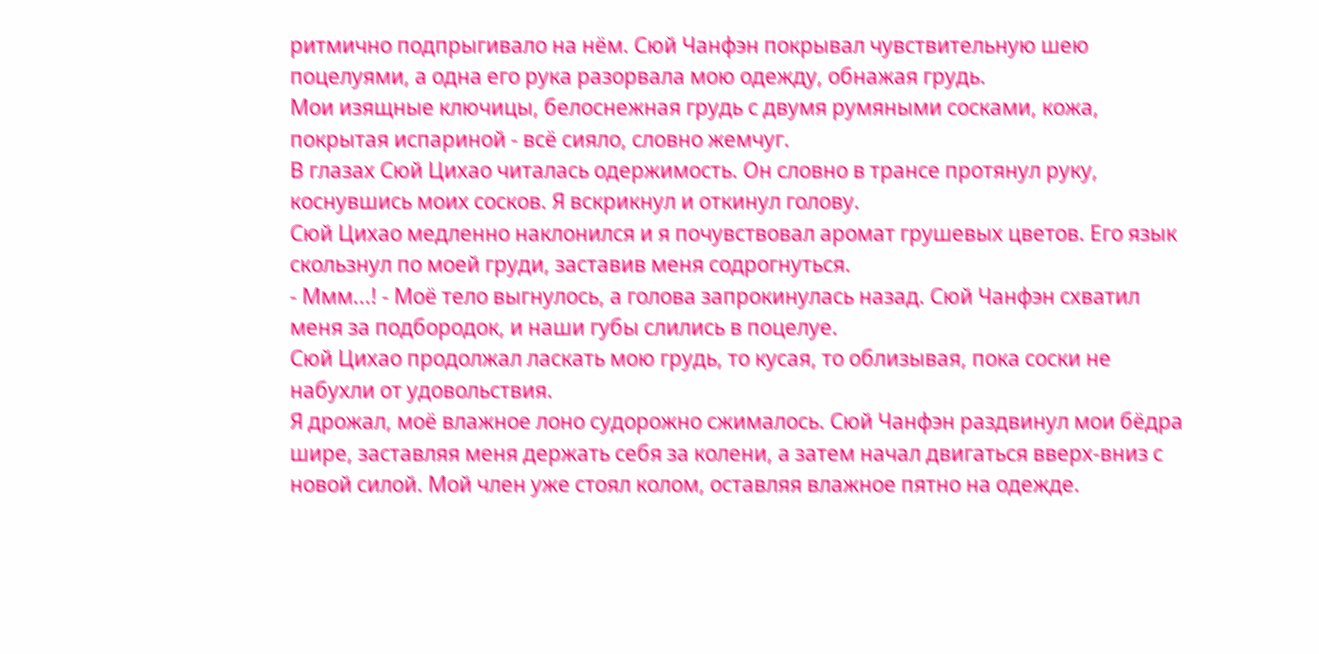ритмично подпрыгивало на нём. Сюй Чанфэн покрывал чувствительную шею поцелуями, а одна его рука разорвала мою одежду, обнажая грудь.
Мои изящные ключицы, белоснежная грудь с двумя румяными сосками, кожа, покрытая испариной - всё сияло, словно жемчуг.
В глазах Сюй Цихао читалась одержимость. Он словно в трансе протянул руку, коснувшись моих сосков. Я вскрикнул и откинул голову.
Сюй Цихао медленно наклонился и я почувствовал аромат грушевых цветов. Его язык скользнул по моей груди, заставив меня содрогнуться.
- Ммм...! - Моё тело выгнулось, а голова запрокинулась назад. Сюй Чанфэн схватил меня за подбородок, и наши губы слились в поцелуе.
Сюй Цихао продолжал ласкать мою грудь, то кусая, то облизывая, пока соски не набухли от удовольствия.
Я дрожал, моё влажное лоно судорожно сжималось. Сюй Чанфэн раздвинул мои бёдра шире, заставляя меня держать себя за колени, а затем начал двигаться вверх-вниз с новой силой. Мой член уже стоял колом, оставляя влажное пятно на одежде.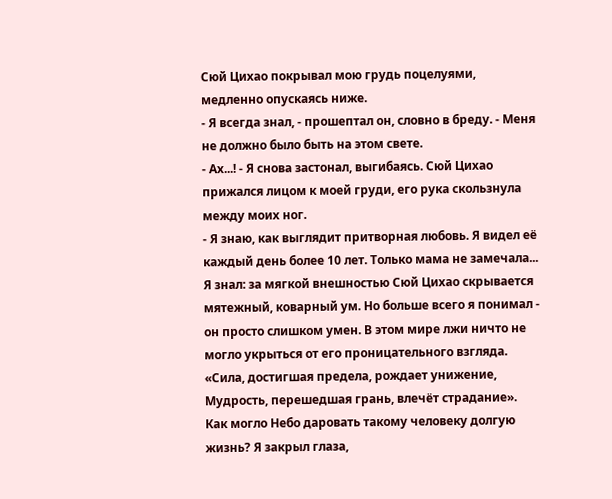Сюй Цихао покрывал мою грудь поцелуями, медленно опускаясь ниже.
- Я всегда знал, - прошептал он, словно в бреду. - Меня не должно было быть на этом свете.
- Ах...! - Я снова застонал, выгибаясь. Сюй Цихао прижался лицом к моей груди, его рука скользнула между моих ног.
- Я знаю, как выглядит притворная любовь. Я видел её каждый день более 10 лет. Только мама не замечала...
Я знал: за мягкой внешностью Сюй Цихао скрывается мятежный, коварный ум. Но больше всего я понимал - он просто слишком умен. В этом мире лжи ничто не могло укрыться от его проницательного взгляда.
«Сила, достигшая предела, рождает унижение,
Мудрость, перешедшая грань, влечёт страдание». Как могло Небо даровать такому человеку долгую жизнь? Я закрыл глаза,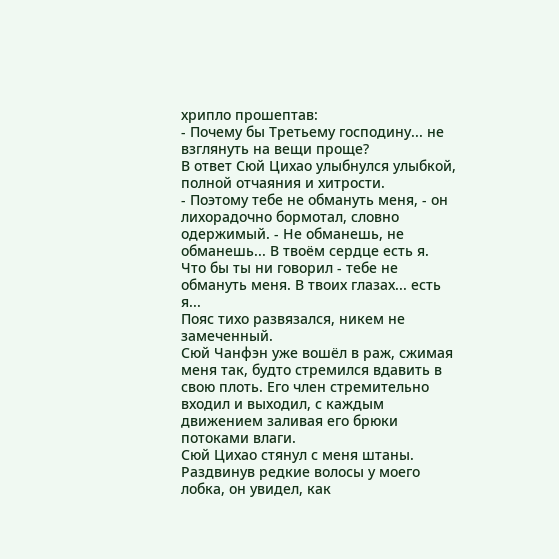хрипло прошептав:
- Почему бы Третьему господину... не взглянуть на вещи проще?
В ответ Сюй Цихао улыбнулся улыбкой, полной отчаяния и хитрости.
- Поэтому тебе не обмануть меня, - он лихорадочно бормотал, словно одержимый. - Не обманешь, не обманешь... В твоём сердце есть я. Что бы ты ни говорил - тебе не обмануть меня. В твоих глазах... есть я...
Пояс тихо развязался, никем не замеченный.
Сюй Чанфэн уже вошёл в раж, сжимая меня так, будто стремился вдавить в свою плоть. Его член стремительно входил и выходил, с каждым движением заливая его брюки потоками влаги.
Сюй Цихао стянул с меня штаны. Раздвинув редкие волосы у моего лобка, он увидел, как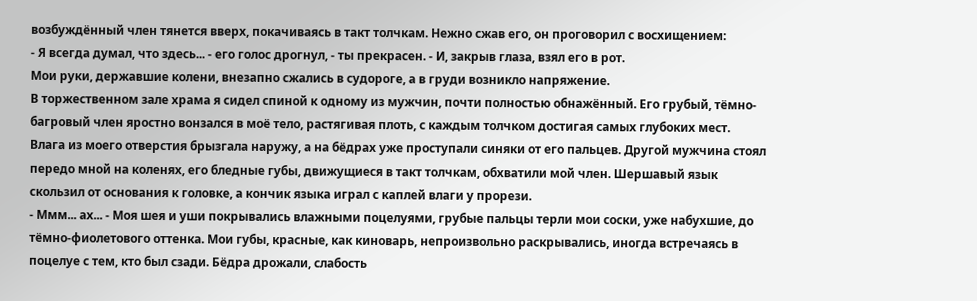возбуждённый член тянется вверх, покачиваясь в такт толчкам. Нежно сжав его, он проговорил с восхищением:
- Я всегда думал, что здесь... - его голос дрогнул, - ты прекрасен. - И, закрыв глаза, взял его в рот.
Мои руки, державшие колени, внезапно сжались в судороге, а в груди возникло напряжение.
В торжественном зале храма я сидел спиной к одному из мужчин, почти полностью обнажённый. Его грубый, тёмно-багровый член яростно вонзался в моё тело, растягивая плоть, с каждым толчком достигая самых глубоких мест. Влага из моего отверстия брызгала наружу, а на бёдрах уже проступали синяки от его пальцев. Другой мужчина стоял передо мной на коленях, его бледные губы, движущиеся в такт толчкам, обхватили мой член. Шершавый язык скользил от основания к головке, а кончик языка играл с каплей влаги у прорези.
- Ммм... ах... - Моя шея и уши покрывались влажными поцелуями, грубые пальцы терли мои соски, уже набухшие, до тёмно-фиолетового оттенка. Мои губы, красные, как киноварь, непроизвольно раскрывались, иногда встречаясь в поцелуе с тем, кто был сзади. Бёдра дрожали, слабость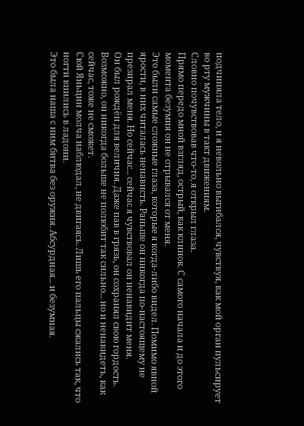подчиняла тело, и я невольно выгибался, чувствуя, как мой орган пульсирует во рту мужчины в такт движениям.
Словно почувствовав что-то, я открыл глаза.
Прямо передо мной взгляд, острый, как клинок. С самого начала и до этого момента безумия он не отрывался от меня.
Это были самые сложные глаза, которые я когда-либо видел. Помимо явной ярости, в них читалась ненависть. Раньше он никогда по-настоящему не презирал меня. Но сейчас... сейчас я чувствовал он ненавидит меня.
Он был рождён для величия. Даже пав в грязь, он сохранял свою гордость. Возможно, он никогда больше не полюбит так сильно... но и ненавидеть, как сейчас, тоже не сможет.
Сюй Яньцин молча наблюдал, не двигаясь. Лишь его пальцы сжались так, что ногти впились в ладони.
Это была наша с ним битва без оружия. Абсурдная... и безумная.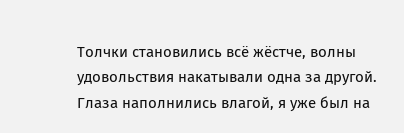Толчки становились всё жёстче, волны удовольствия накатывали одна за другой. Глаза наполнились влагой, я уже был на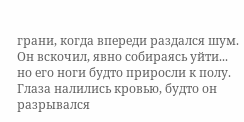грани, когда впереди раздался шум.
Он вскочил, явно собираясь уйти... но его ноги будто приросли к полу. Глаза налились кровью, будто он разрывался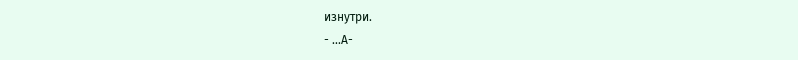изнутри.
- ...А-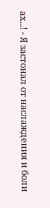ах...! - Я застонал от наслаждения и боли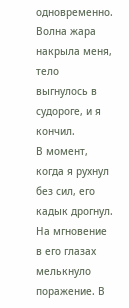одновременно. Волна жара накрыла меня, тело выгнулось в судороге, и я кончил.
В момент, когда я рухнул без сил, его кадык дрогнул. На мгновение в его глазах мелькнуло поражение. В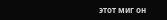этот миг он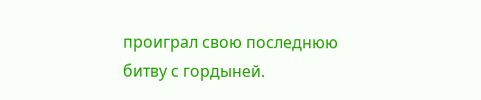проиграл свою последнюю битву с гордыней.